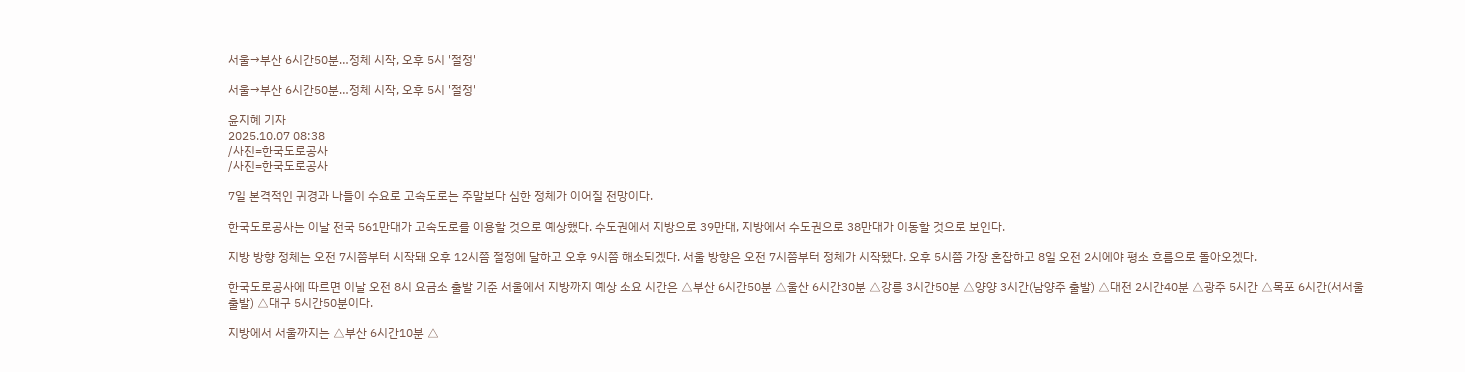서울→부산 6시간50분…정체 시작, 오후 5시 '절정'

서울→부산 6시간50분…정체 시작, 오후 5시 '절정'

윤지혜 기자
2025.10.07 08:38
/사진=한국도로공사
/사진=한국도로공사

7일 본격적인 귀경과 나들이 수요로 고속도로는 주말보다 심한 정체가 이어질 전망이다.

한국도로공사는 이날 전국 561만대가 고속도로를 이용할 것으로 예상했다. 수도권에서 지방으로 39만대, 지방에서 수도권으로 38만대가 이동할 것으로 보인다.

지방 방향 정체는 오전 7시쯤부터 시작돼 오후 12시쯤 절정에 달하고 오후 9시쯤 해소되겠다. 서울 방향은 오전 7시쯤부터 정체가 시작됐다. 오후 5시쯤 가장 혼잡하고 8일 오전 2시에야 평소 흐름으로 돌아오겠다.

한국도로공사에 따르면 이날 오전 8시 요금소 출발 기준 서울에서 지방까지 예상 소요 시간은 △부산 6시간50분 △울산 6시간30분 △강릉 3시간50분 △양양 3시간(남양주 출발) △대전 2시간40분 △광주 5시간 △목포 6시간(서서울 출발) △대구 5시간50분이다.

지방에서 서울까지는 △부산 6시간10분 △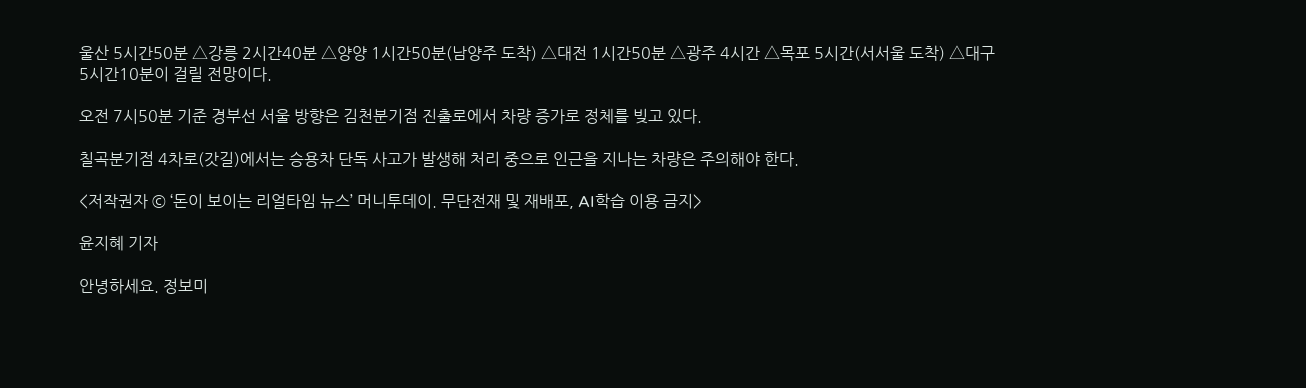울산 5시간50분 △강릉 2시간40분 △양양 1시간50분(남양주 도착) △대전 1시간50분 △광주 4시간 △목포 5시간(서서울 도착) △대구 5시간10분이 걸릴 전망이다.

오전 7시50분 기준 경부선 서울 방향은 김천분기점 진출로에서 차량 증가로 정체를 빚고 있다.

칠곡분기점 4차로(갓길)에서는 승용차 단독 사고가 발생해 처리 중으로 인근을 지나는 차량은 주의해야 한다.

<저작권자 © ‘돈이 보이는 리얼타임 뉴스’ 머니투데이. 무단전재 및 재배포, AI학습 이용 금지>

윤지혜 기자

안녕하세요. 정보미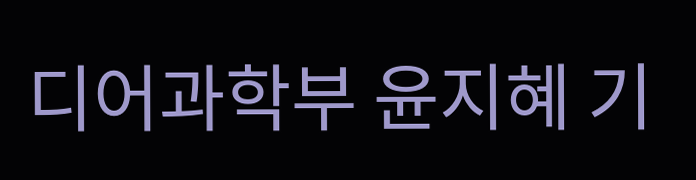디어과학부 윤지혜 기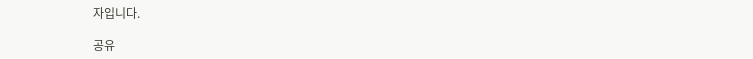자입니다.

공유